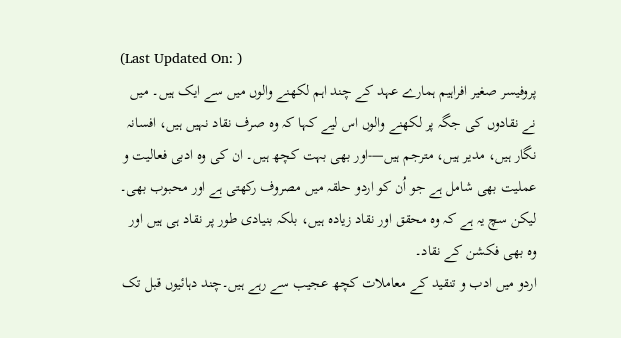(Last Updated On: )
پروفیسر صغیر افراہیم ہمارے عہد کے چند اہم لکھنے والوں میں سے ایک ہیں۔ میں نے نقادوں کی جگہ پر لکھنے والوں اس لیے کہا کہ وہ صرف نقاد نہیں ہیں، افسانہ نگار ہیں، مدیر ہیں، مترجم ہیں—-اور بھی بہت کچھ ہیں۔ ان کی وہ ادبی فعالیت و عملیت بھی شامل ہے جو اُن کو اردو حلقہ میں مصروف رکھتی ہے اور محبوب بھی۔ لیکن سچ یہ ہے کہ وہ محقق اور نقاد زیادہ ہیں، بلکہ بنیادی طور پر نقاد ہی ہیں اور وہ بھی فکشن کے نقاد۔
اردو میں ادب و تنقید کے معاملات کچھ عجیب سے رہے ہیں۔چند دہائیوں قبل تک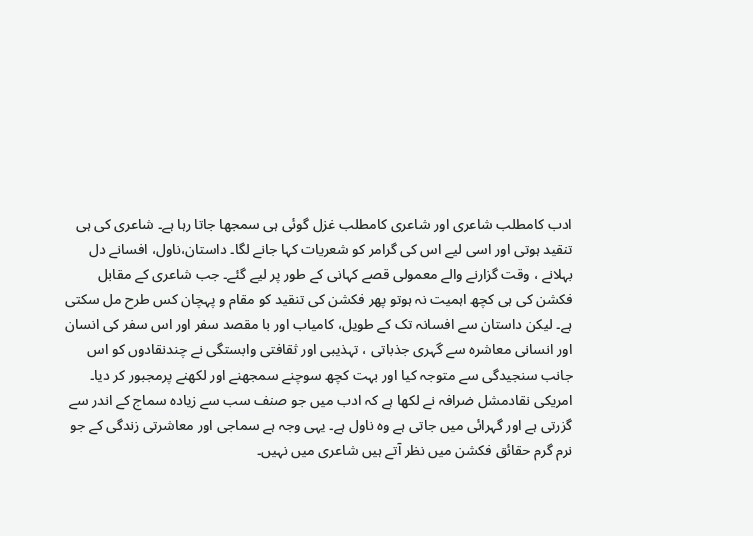ادب کامطلب شاعری اور شاعری کامطلب غزل گوئی ہی سمجھا جاتا رہا ہے۔ شاعری کی ہی تنقید ہوتی اور اسی لیے اس کی گرامر کو شعریات کہا جانے لگا۔ داستان،ناول، افسانے دل بہلانے ، وقت گزارنے والے معمولی قصے کہانی کے طور پر لیے گئے۔ جب شاعری کے مقابل فکشن کی ہی کچھ اہمیت نہ ہوتو پھر فکشن کی تنقید کو مقام و پہچان کس طرح مل سکتی ہے۔ لیکن داستان سے افسانہ تک کے طویل، کامیاب اور با مقصد سفر اور اس سفر کی انسان اور انسانی معاشرہ سے گہری جذباتی ، تہذیبی اور ثقافتی وابستگی نے چندنقادوں کو اس جانب سنجیدگی سے متوجہ کیا اور بہت کچھ سوچنے سمجھنے اور لکھنے پرمجبور کر دیا۔ امریکی نقادمشل ضرافہ نے لکھا ہے کہ ادب میں جو صنف سب سے زیادہ سماج کے اندر سے گزرتی ہے اور گہرائی میں جاتی ہے وہ ناول ہے۔ یہی وجہ ہے سماجی اور معاشرتی زندگی کے جو نرم گرم حقائق فکشن میں نظر آتے ہیں شاعری میں نہیں۔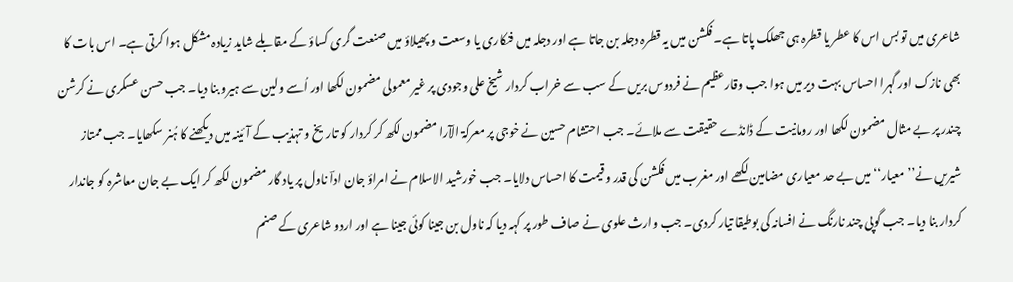شاعری میں تو بس اس کا عطر یا قطرہ ہی جھلک پاتا ہے۔ فکشن میں یہ قطرہ دجلہ بن جاتا ہے اور دجلہ میں فنکاری یا وسعت و پھیلاؤ میں صنعت گری کساؤ کے مقابلے شاید زیادہ مشکل ہوا کرتی ہے۔ اس بات کا بھی نازک اور گہرا احساس بہت دیر میں ہوا جب وقارعظیم نے فردوس بریں کے سب سے خراب کردار شیخ علی وجودی پر غیر معمولی مضمون لکھا اور اُسے ولین سے ہیرو بنا دیا۔ جب حسن عسکری نے کرشن چندر پر بے مثال مضمون لکھا اور رومانیت کے ڈانڈے حقیقت سے ملائے۔ جب احتشام حسین نے خوجی پر معرکۃ الآرا مضمون لکھ کر کردار کو تاریخ و تہذیب کے آئینہ میں دیکھنے کا ہُنر سکھایا۔ جب ممتاز شیریں نے’’ معیار‘‘ میں بے حد معیاری مضامین لکھے اور مغرب میں فکشن کی قدر و قیمت کا احساس دلایا۔ جب خورشید الاسلام نے امراؤ جان اداؔ ناول پر یاد گار مضمون لکھ کر ایک بے جان معاشرہ کو جاندار کردار بنا دیا۔ جب گوپی چند نارنگ نے افسانہ کی بوطیقا تیار کردی۔ جب وارث علوی نے صاف طور پر کہہ دیا کہ ناول بن جینا کوئی جینا ہے اور اردو شاعری کے صنم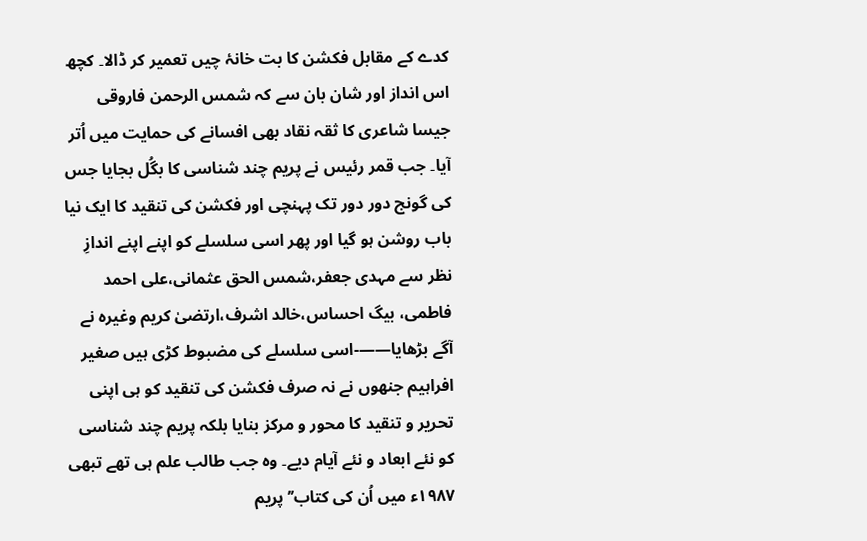کدے کے مقابل فکشن کا بت خانۂ چیں تعمیر کر ڈالا۔ کچھ اس انداز اور شان بان سے کہ شمس الرحمن فاروقی جیسا شاعری کا ثقہ نقاد بھی افسانے کی حمایت میں اُتر آیا۔ جب قمر رئیس نے پریم چند شناسی کا بگُل بجایا جس کی گونج دور دور تک پہنچی اور فکشن کی تنقید کا ایک نیا باب روشن ہو گیا اور پھر اسی سلسلے کو اپنے اپنے اندازِ نظر سے مہدی جعفر،شمس الحق عثمانی،علی احمد فاطمی، بیگ احساس،خالد اشرف،ارتضیٰ کریم وغیرہ نے آگے بڑھایا——-اسی سلسلے کی مضبوط کڑی ہیں صغیر افراہیم جنھوں نے نہ صرف فکشن کی تنقید کو ہی اپنی تحریر و تنقید کا محور و مرکز بنایا بلکہ پریم چند شناسی کو نئے ابعاد و نئے آیام دیے۔ وہ جب طالب علم ہی تھے تبھی ۱۹۸۷ء میں اُن کی کتاب’’ پریم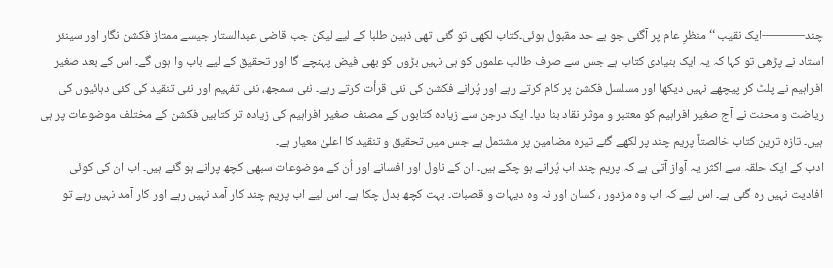چند———-ایک نقیب ‘‘ منظرِ عام پر آگئی جو بے حد مقبول ہوئی۔کتاب لکھی تو گئی تھی ذہین طلبا کے لیے لیکن جب قاضی عبدالستار جیسے ممتاز فکشن نگار اور سینئر استاد نے پڑھی تو کہا کہ یہ ایک بنیادی کتاب ہے جس سے صرف طالب علموں کو ہی نہیں بڑوں کو بھی فیض پہنچے گا اور تحقیق کے لیے باب وا ہوں گے۔ اس کے بعد صغیر افراہیم نے پلٹ کر پیچھے نہیں دیکھا اور مسلسل فکشن پر کام کرتے رہے اور پُرانے فکشن کی نئی قرأت کرتے رہے۔ نئی سمجھ، نئی تفہیم اور نئی تنقید کی کئی دہائیوں کی ریاضت و محنت نے آج صغیر افراہیم کو معتبر و موثر نقاد بنا دیا۔ ایک درجن سے زیادہ کتابوں کے مصنف صغیر افراہیم کی زیادہ تر کتابیں فکشن کے مختلف موضوعات پر ہی ہیں۔ تازہ ترین کتاب خالصتاً پریم چند پر لکھے گئے تیرہ مضامین پر مشتمل ہے جس میں تحقیق و تنقید کا اعلیٰ معیار ہے۔
ادب کے ایک حلقہ سے اکثر یہ آواز آتی ہے کہ پریم چند اب پُرانے ہو چکے ہیں۔ ان کے ناول اور افسانے اور اُن کے موضوعات سبھی کچھ پرانے ہو گئے ہیں۔ اب ان کی کوئی افادیت نہیں رہ گئی ہے۔ اس لیے کہ اب وہ مزدور ، کسان اور نہ وہ دیہات و قصبات۔ بہت کچھ بدل چکا ہے۔ اس لیے اب پریم چند کار آمد نہیں رہے اور کار آمد نہیں رہے تو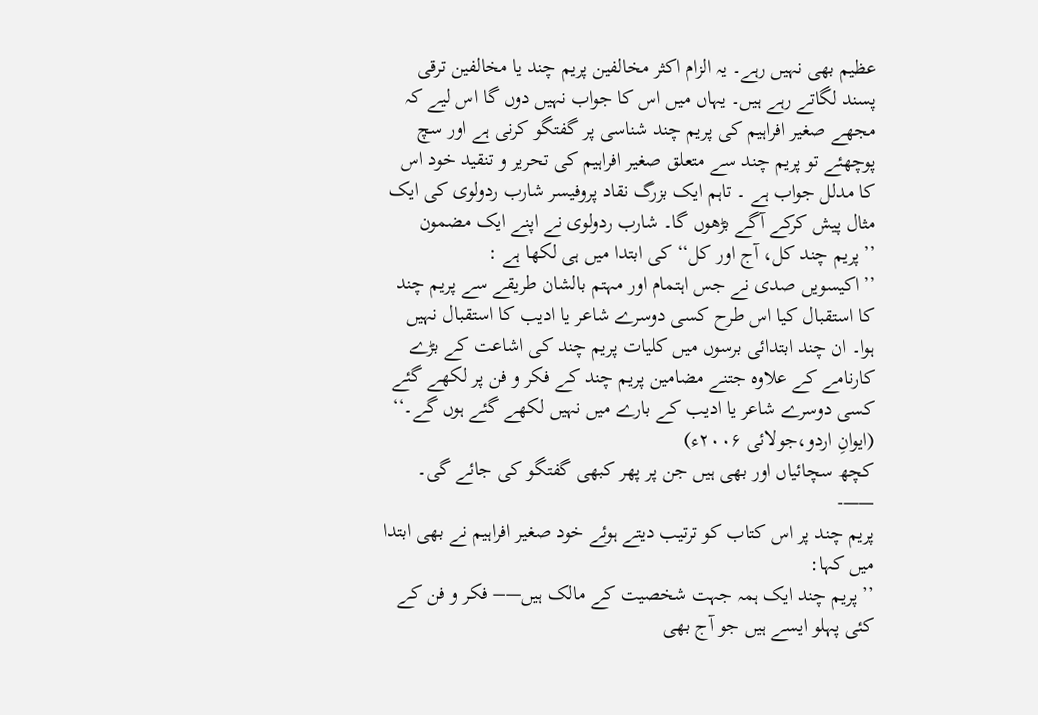عظیم بھی نہیں رہے۔ یہ الزام اکثر مخالفین پریم چند یا مخالفین ترقی پسند لگاتے رہے ہیں۔ یہاں میں اس کا جواب نہیں دوں گا اس لیے کہ مجھے صغیر افراہیم کی پریم چند شناسی پر گفتگو کرنی ہے اور سچ پوچھئے تو پریم چند سے متعلق صغیر افراہیم کی تحریر و تنقید خود اس کا مدلل جواب ہے ۔ تاہم ایک بزرگ نقاد پروفیسر شارب ردولوی کی ایک مثال پیش کرکے آگے بڑھوں گا۔ شارب ردولوی نے اپنے ایک مضمون ’’پریم چند کل، آج اور کل‘‘ کی ابتدا میں ہی لکھا ہے :
’’اکیسویں صدی نے جس اہتمام اور مہتم بالشان طریقے سے پریم چند کا استقبال کیا اس طرح کسی دوسرے شاعر یا ادیب کا استقبال نہیں ہوا۔ ان چند ابتدائی برسوں میں کلیات پریم چند کی اشاعت کے بڑے کارنامے کے علاوہ جتنے مضامین پریم چند کے فکر و فن پر لکھے گئے کسی دوسرے شاعر یا ادیب کے بارے میں نہیں لکھے گئے ہوں گے۔‘‘
(ایوانِ اردو،جولائی ۲۰۰۶ء)
کچھ سچائیاں اور بھی ہیں جن پر پھر کبھی گفتگو کی جائے گی۔
——-
پریم چند پر اس کتاب کو ترتیب دیتے ہوئے خود صغیر افراہیم نے بھی ابتدا میں کہا:
’’پریم چند ایک ہمہ جہت شخصیت کے مالک ہیں—– فکر و فن کے کئی پہلو ایسے ہیں جو آج بھی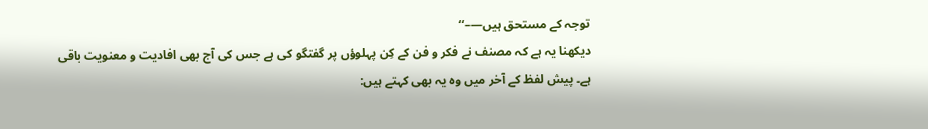توجہ کے مستحق ہیں—–‘‘
دیکھنا یہ ہے کہ مصنف نے فکر و فن کے کِن پہلوؤں پر گفتگو کی ہے جس کی آج بھی افادیت و معنویت باقی ہے۔ پیش لفظ کے آخر میں وہ یہ بھی کہتے ہیں: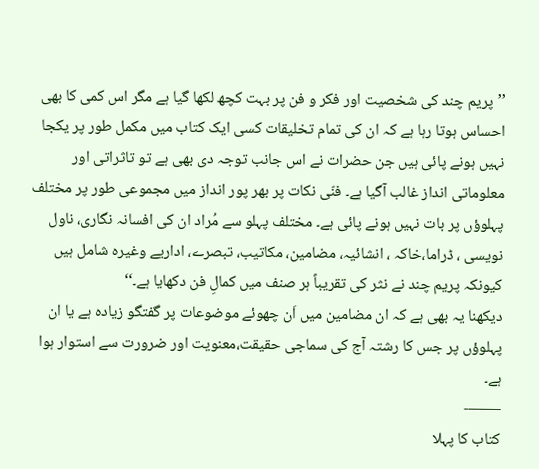’’پریم چند کی شخصیت اور فکر و فن پر بہت کچھ لکھا گیا ہے مگر اس کمی کا بھی احساس ہوتا رہا ہے کہ ان کی تمام تخلیقات کسی ایک کتاب میں مکمل طور پر یکجا نہیں ہونے پائی ہیں جن حضرات نے اس جانب توجہ دی بھی ہے تو تاثراتی اور معلوماتی انداز غالب آگیا ہے۔ فنّی نکات پر بھر پور انداز میں مجموعی طور پر مختلف پہلوؤں پر بات نہیں ہونے پائی ہے۔ مختلف پہلو سے مُراد ان کی افسانہ نگاری، ناول نویسی ، ڈراما،خاکہ ، انشائیہ، مضامین، مکاتیب، تبصرے، اداریے وغیرہ شامل ہیں کیونکہ پریم چند نے نثر کی تقریباً ہر صنف میں کمالِ فن دکھایا ہے۔‘‘
دیکھنا یہ بھی ہے کہ ان مضامین میں اَن چھوئے موضوعات پر گفتگو زیادہ ہے یا ان پہلوؤں پر جس کا رشتہ آج کی سماجی حقیقت،معنویت اور ضرورت سے استوار ہوا ہے۔
——-
کتاب کا پہلا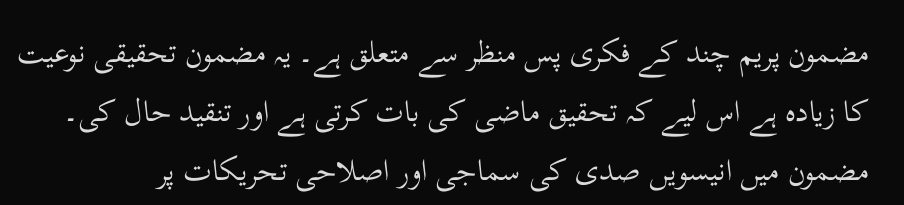مضمون پریم چند کے فکری پس منظر سے متعلق ہے۔ یہ مضمون تحقیقی نوعیت کا زیادہ ہے اس لیے کہ تحقیق ماضی کی بات کرتی ہے اور تنقید حال کی۔ مضمون میں انیسویں صدی کی سماجی اور اصلاحی تحریکات پر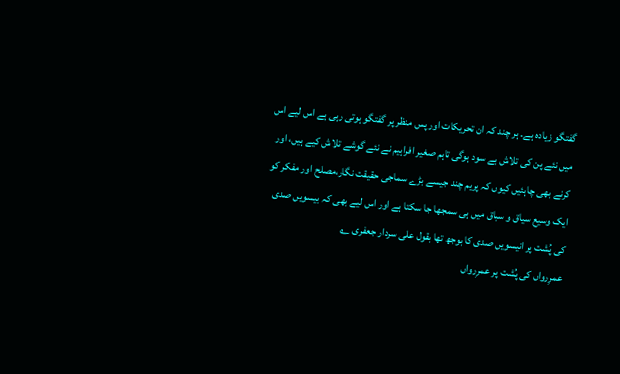گفتگو زیادہ ہے۔ ہر چند کہ ان تحریکات اور پس منظر پر گفتگو ہوتی رہی ہے اس لیے اس میں نئے پن کی تلاش بے سود ہوگی تاہم صغیر افراہیم نے نئے گوشے تلاش کیے ہیں، اور کرنے بھی چاہئیں کیوں کہ پریم چند جیسے بڑے سماجی حقیقت نگار،مصلح اور مفکر کو ایک وسیع سیاق و سباق میں ہی سمجھا جا سکتا ہے اور اس لیے بھی کہ بیسویں صدی کی پُشت پر انیسویں صدی کا بوجھ تھا بقول علی سردار جعفری ؎
عمرِرواں کی پُشت پر عمرِرواں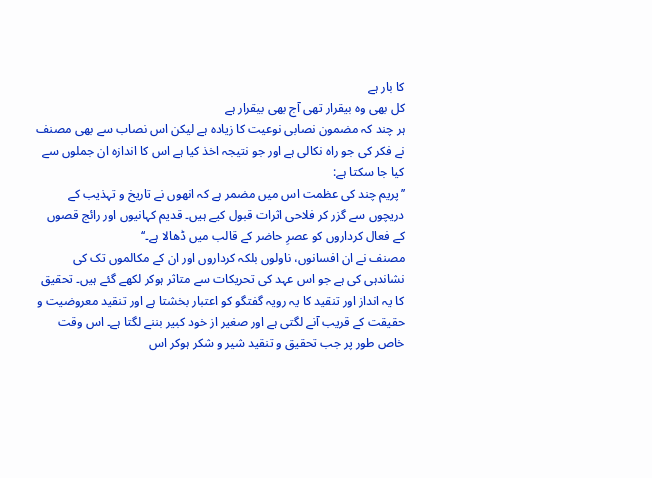کا بار ہے
کل بھی وہ بیقرار تھی آج بھی بیقرار ہے
ہر چند کہ مضمون نصابی نوعیت کا زیادہ ہے لیکن اس نصاب سے بھی مصنف نے فکر کی جو راہ نکالی ہے اور جو نتیجہ اخذ کیا ہے اس کا اندازہ ان جملوں سے کیا جا سکتا ہے:
’’پریم چند کی عظمت اس میں مضمر ہے کہ انھوں نے تاریخ و تہذیب کے دریچوں سے گزر کر فلاحی اثرات قبول کیے ہیں۔ قدیم کہانیوں اور رائج قصوں کے فعال کرداروں کو عصرِ حاضر کے قالب میں ڈھالا ہے۔‘‘
مصنف نے ان افسانوں، ناولوں بلکہ کرداروں اور ان کے مکالموں تک کی نشاندہی کی ہے جو اس عہد کی تحریکات سے متاثر ہوکر لکھے گئے ہیں۔ تحقیق کا یہ انداز اور تنقید کا یہ رویہ گفتگو کو اعتبار بخشتا ہے اور تنقید معروضیت و حقیقت کے قریب آنے لگتی ہے اور صغیر از خود کبیر بننے لگتا ہے۔ اس وقت خاص طور پر جب تحقیق و تنقید شیر و شکر ہوکر اس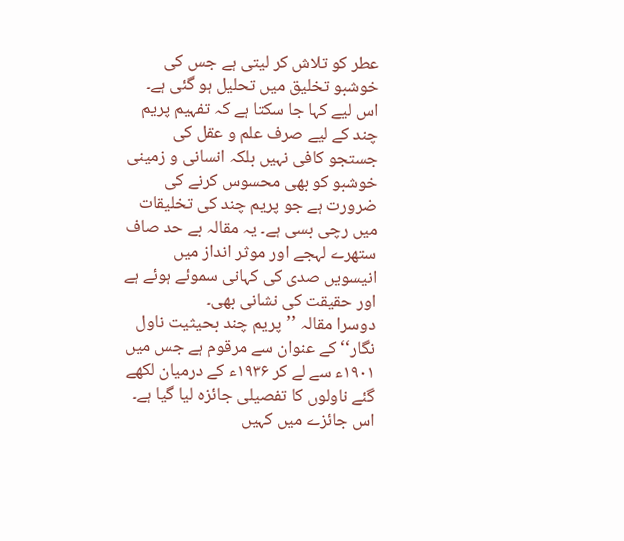عطر کو تلاش کر لیتی ہے جس کی خوشبو تخلیق میں تحلیل ہو گئی ہے۔
اس لیے کہا جا سکتا ہے کہ تفہیم پریم چند کے لیے صرف علم و عقل کی جستجو کافی نہیں بلکہ انسانی و زمینی خوشبو کو بھی محسوس کرنے کی ضرورت ہے جو پریم چند کی تخلیقات میں رچی بسی ہے۔ یہ مقالہ بے حد صاف ستھرے لہجے اور موثر انداز میں انیسویں صدی کی کہانی سموئے ہوئے ہے اور حقیقت کی نشانی بھی۔
دوسرا مقالہ ’’پریم چند بحیثیت ناول نگار‘‘ کے عنوان سے مرقوم ہے جس میں ۱۹۰۱ء سے لے کر ۱۹۳۶ء کے درمیان لکھے گئے ناولوں کا تفصیلی جائزہ لیا گیا ہے۔ اس جائزے میں کہیں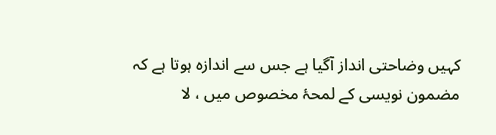کہیں وضاحتی انداز آگیا ہے جس سے اندازہ ہوتا ہے کہ مضمون نویسی کے لمحۂ مخصوص میں ، لا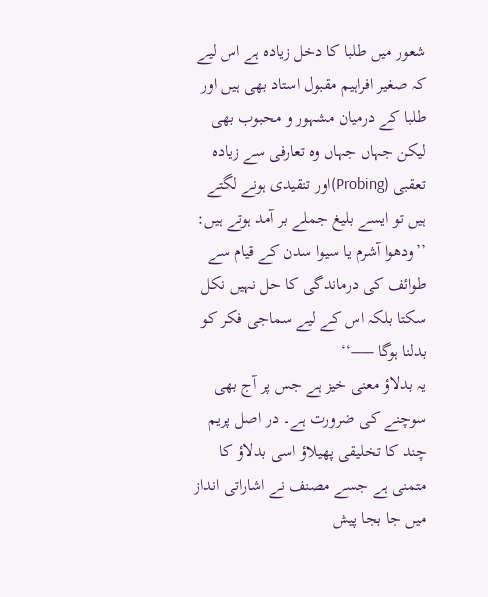شعور میں طلبا کا دخل زیادہ ہے اس لیے کہ صغیر افراہیم مقبول استاد بھی ہیں اور طلبا کے درمیان مشہور و محبوب بھی لیکن جہاں جہاں وہ تعارفی سے زیادہ تعقبی (Probing)اور تنقیدی ہونے لگتے ہیں تو ایسے بلیغ جملے بر آمد ہوتے ہیں:
’’ودھوا آشرم یا سیوا سدن کے قیام سے طوائف کی درماندگی کا حل نہیں نکل سکتا بلکہ اس کے لیے سماجی فکر کو بدلنا ہوگا —–‘‘
یہ بدلاؤ معنی خیز ہے جس پر آج بھی سوچنے کی ضرورت ہے۔ در اصل پریم چند کا تخلیقی پھیلاؤ اسی بدلاؤ کا متمنی ہے جسے مصنف نے اشاراتی انداز میں جا بجا پیش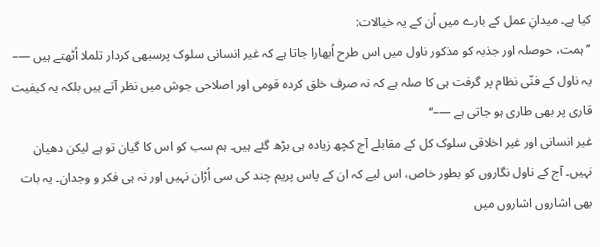کیا ہے۔ میدانِ عمل کے بارے میں اُن کے یہ خیالات:
’’ہمت، حوصلہ اور جذبہ کو مذکور ناول میں اس طرح اُبھارا جاتا ہے کہ غیر انسانی سلوک پرسبھی کردار تلملا اُٹھتے ہیں —– یہ ناول کے فنّی نظام پر گرفت ہی کا صلہ ہے کہ نہ صرف خلق کردہ قومی اور اصلاحی جوش میں نظر آتے ہیں بلکہ یہ کیفیت قاری پر بھی طاری ہو جاتی ہے —–‘‘
غیر انسانی اور غیر اخلاقی سلوک کل کے مقابلے آج کچھ زیادہ ہی بڑھ گئے ہیں۔ ہم سب کو اس کا گیان تو ہے لیکن دھیان نہیں۔ آج کے ناول نگاروں کو بطور خاص، اس لیے کہ ان کے پاس پریم چند کی سی اُڑان نہیں اور نہ ہی فکر و وجدان۔ یہ بات بھی اشاروں اشاروں میں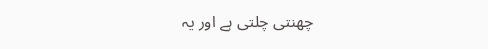چھنتی چلتی ہے اور یہ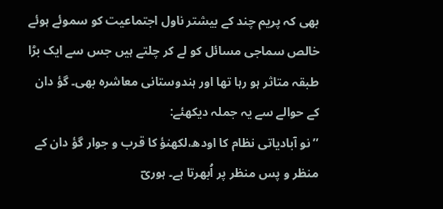بھی کہ پریم چند کے بیشتر ناول اجتماعیت کو سموئے ہوئے خالص سماجی مسائل کو لے کر چلتے ہیں جس سے ایک بڑا طبقہ متاثر ہو رہا تھا اور ہندوستانی معاشرہ بھی۔ گؤ دان کے حوالے سے یہ جملہ دیکھئے:
’’نو آبادیاتی نظام کا اودھ،لکھنؤ کا قرب و جوار گؤ دان کے منظر و پس منظر پر اُبھرتا ہے۔ ہوریؔ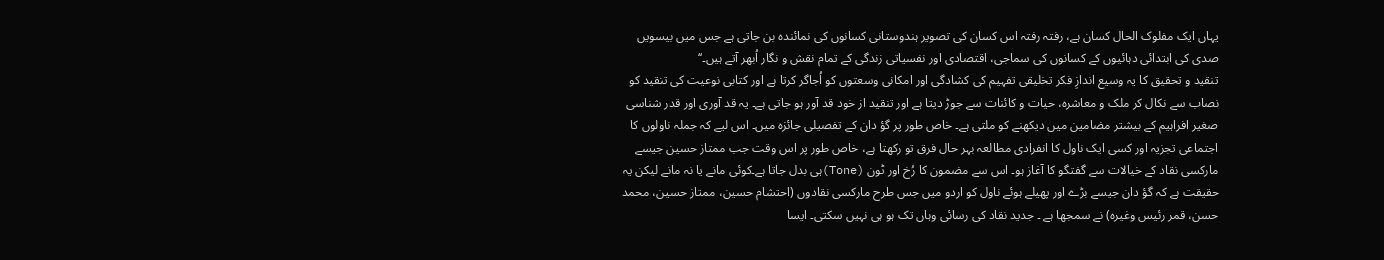یہاں ایک مفلوک الحال کسان ہے، رفتہ رفتہ اس کسان کی تصویر ہندوستانی کسانوں کی نمائندہ بن جاتی ہے جس میں بیسویں صدی کی ابتدائی دہائیوں کے کسانوں کی سماجی، اقتصادی اور نفسیاتی زندگی کے تمام نقش و نگار اُبھر آتے ہیں۔‘‘
تنقید و تحقیق کا یہ وسیع اندازِ فکر تخلیقی تفہیم کی کشادگی اور امکانی وسعتوں کو اُجاگر کرتا ہے اور کتابی نوعیت کی تنقید کو نصاب سے نکال کر ملک و معاشرہ، حیات و کائنات سے جوڑ دیتا ہے اور تنقید از خود قد آور ہو جاتی ہے۔ یہ قد آوری اور قدر شناسی صغیر افراہیم کے بیشتر مضامین میں دیکھنے کو ملتی ہے۔ خاص طور پر گؤ دان کے تفصیلی جائزہ میں۔ اس لیے کہ جملہ ناولوں کا اجتماعی تجزیہ اور کسی ایک ناول کا انفرادی مطالعہ بہر حال فرق تو رکھتا ہے، خاص طور پر اس وقت جب ممتاز حسین جیسے مارکسی نقاد کے خیالات سے گفتگو کا آغاز ہو۔ اس سے مضمون کا رُخ اور ٹون (Tone)ہی بدل جاتا ہے۔کوئی مانے یا نہ مانے لیکن یہ حقیقت ہے کہ گؤ دان جیسے بڑے اور پھیلے ہوئے ناول کو اردو میں جس طرح مارکسی نقادوں (احتشام حسین، ممتاز حسین، محمد حسن، قمر رئیس وغیرہ) نے سمجھا ہے ۔ جدید نقاد کی رسائی وہاں تک ہو ہی نہیں سکتی۔ ایسا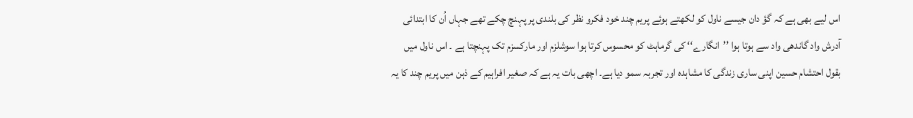اس لیے بھی ہے کہ گؤ دان جیسے ناول کو لکھتے ہوئے پریم چند خود فکرو نظر کی بلندی پر پہنچ چکے تھے جہاں اُن کا ابتدائی آدرش واد گاندھی واد سے ہوتا ہوا ’’انگارے‘‘ کی گرماہٹ کو محسوس کرتا ہوا سوشلزم اور مارکسزم تک پہنچتا ہے ۔ اس ناول میں بقول احتشام حسین اپنی ساری زندگی کا مشاہدہ اور تجربہ سمو دیا ہے۔ اچھی بات یہ ہے کہ صغیر افراہیم کے ذہن میں پریم چند کا یہ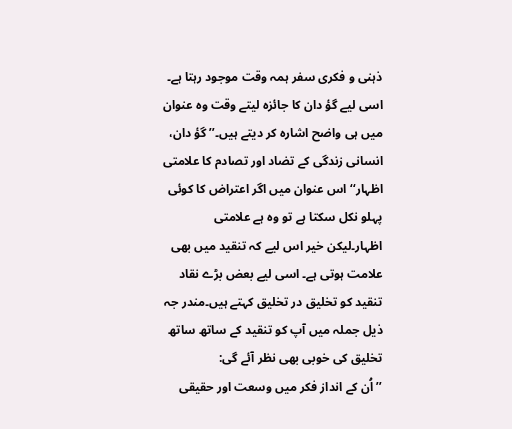ذہنی و فکری سفر ہمہ وقت موجود رہتا ہے۔ اسی لیے گؤ دان کا جائزہ لیتے وقت وہ عنوان میں ہی واضح اشارہ کر دیتے ہیں۔’’ گؤ دان، انسانی زندگی کے تضاد اور تصادم کا علامتی اظہار‘‘ اس عنوان میں اگر اعتراض کا کوئی پہلو نکل سکتا ہے تو وہ ہے علامتی اظہار۔لیکن خیر اس لیے کہ تنقید میں بھی علامت ہوتی ہے۔ اسی لیے بعض بڑے نقاد تنقید کو تخلیق در تخلیق کہتے ہیں۔مندر جہ ذیل جملہ میں آپ کو تنقید کے ساتھ ساتھ تخلیق کی خوبی بھی نظر آئے گی:
’’اُن کے انداز فکر میں وسعت اور حقیقی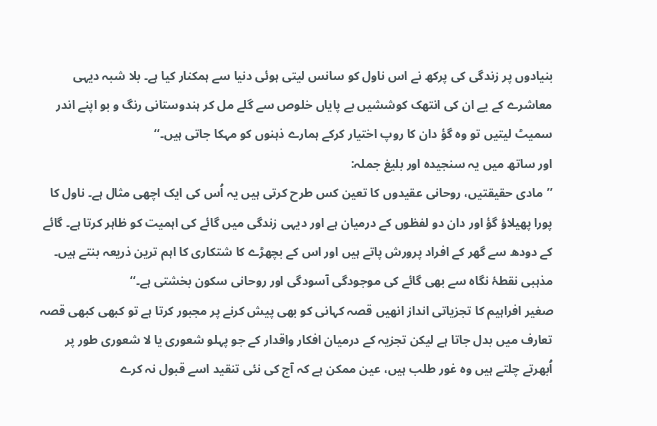بنیادوں پر زندگی کی پرکھ نے اس ناول کو سانس لیتی ہوئی دنیا سے ہمکنار کیا ہے۔ بلا شبہ دیہی معاشرے کے یے ان کی انتھک کوششیں بے پایاں خلوص سے گلے مل کر ہندوستانی رنگ و بو اپنے اندر سمیٹ لیتیں تو وہ گؤ دان کا روپ اختیار کرکے ہمارے ذہنوں کو مہکا جاتی ہیں۔‘‘
اور ساتھ میں یہ سنجیدہ اور بلیغ جملہ:
’’مادی حقیقتیں، روحانی عقیدوں کا تعین کس طرح کرتی ہیں یہ اُس کی ایک اچھی مثال ہے۔ ناول کا پورا پھیلاؤ گؤ اور دان دو لفظوں کے درمیان ہے اور دیہی زندگی میں گائے کی اہمیت کو ظاہر کرتا ہے۔ گائے کے دودھ سے گھر کے افراد پرورش پاتے ہیں اور اس کے بچھڑے کا شتکاری کا اہم ترین ذریعہ بنتے ہیں۔ مذہبی نقطۂ نگاہ سے بھی گائے کی موجودگی آسودگی اور روحانی سکون بخشتی ہے۔‘‘
صغیر افراہیم کا تجزیاتی انداز انھیں قصہ کہانی کو بھی پیش کرنے پر مجبور کرتا ہے تو کبھی کبھی قصہ تعارف میں بدل جاتا ہے لیکن تجزیہ کے درمیان افکار واقدار کے جو پہلو شعوری یا لا شعوری طور پر اُبھرتے چلتے ہیں وہ غور طلب ہیں، عین ممکن ہے کہ آج کی نئی تنقید اسے قبول نہ کرے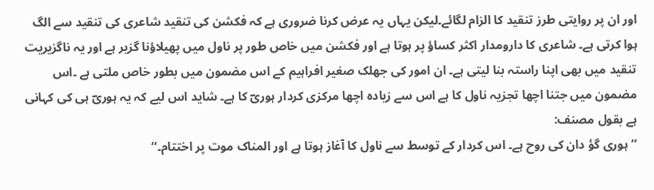اور ان پر روایتی طرز تنقید کا الزام لگائے۔لیکن یہاں یہ عرض کرنا ضروری ہے کہ فکشن کی تنقید شاعری کی تنقید سے الگ ہوا کرتی ہے۔ شاعری کا دارومدار اکثر کساؤ پر ہوتا ہے اور فکشن میں خاص طور پر ناول میں پھیلاؤنا گزیر ہے اور یہ ناگزیریت تنقید میں بھی اپنا راستہ بنا لیتی ہے۔ ان امور کی جھلک صغیر افراہیم کے اس مضمون میں بطور خاص ملتی ہے ۔اس مضمون میں جتنا اچھا تجزیہ ناول کا ہے اس سے زیادہ اچھا مرکزی کردار ہوریؔ کا ہے۔ شاید اس لیے کہ یہ ہوریؔ ہی کی کہانی ہے بقول مصنف:
’’ہوری گؤ دان کی روح ہے۔ اس کردار کے توسط سے ناول کا آغاز ہوتا ہے اور المناک موت پر اختتام۔‘‘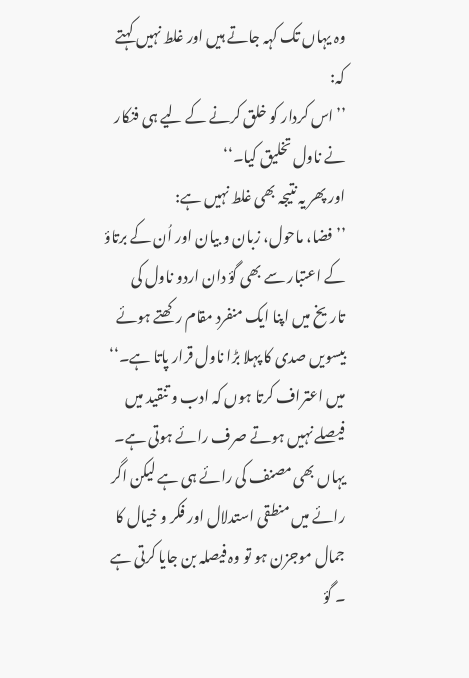وہ یہاں تک کہہ جاتے ہیں اور غلط نہیں کہتے کہ:
’’اس کردار کو خلق کرنے کے لیے ہی فنکار نے ناول تخلیق کیا۔‘‘
اور پھر یہ نتیجہ بھی غلط نہیں ہے:
’’فضا، ماحول، زبان و بیان اور اُن کے برتاؤ کے اعتبار سے بھی گؤ دان اردو ناول کی تاریخ میں اپنا ایک منفرد مقام رکھتے ہوئے بیسویں صدی کا پہلا بڑا ناول قرار پاتا ہے۔‘‘
میں اعتراف کرتا ہوں کہ ادب و تنقید میں فیصلے نہیں ہوتے صرف رائے ہوتی ہے۔ یہاں بھی مصنف کی رائے ہی ہے لیکن اگر رائے میں منطقی استدلال اور فکر و خیال کا جمال موجزن ہو تو وہ فیصلہ بن جایا کرتی ہے ۔ گؤ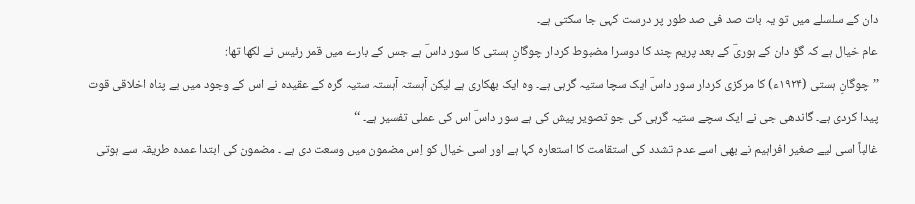دان کے سلسلے میں تو یہ بات صد فی صد طور پر درست کہی جا سکتی ہے۔
عام خیال ہے کہ گؤ دان کے ہوریؔ کے بعد پریم چند کا دوسرا مضبوط کردار چوگانِ ہستی کا سور داسؔ ہے جس کے بارے میں قمر رئیس نے لکھا تھا:
’’چوگانِ ہستی (۱۹۲۴ء) کا مرکزی کردار سور داسؔ ایک سچا ستیہ گرہی ہے۔ وہ ایک بھکاری ہے لیکن آہستہ آہستہ ستیہ گرہ کے عقیدہ نے اس کے وجود میں بے پناہ اخلاقی قوت پیدا کردی ہے۔ گاندھی جی نے ایک سچے ستیہ گرہی کی جو تصویر پیش کی ہے سور داسؔ اس کی عملی تفسیر ہے۔ ‘‘
غالباً اسی لیے صغیر افراہیم نے بھی اسے عدم تشدد کی استقامت کا استعارہ کہا ہے اور اسی خیال کو اِس مضمون میں وسعت دی ہے ۔ مضمون کی ابتدا عمدہ طریقہ سے ہوتی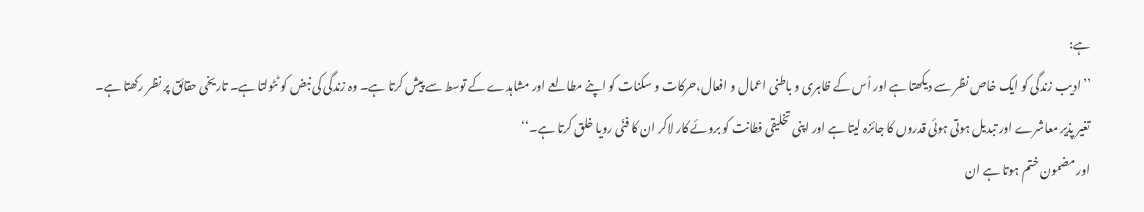ہے:
’’ادیب زندگی کو ایک خاص نظر سے دیکھتا ہے اور اُس کے ظاہری و باطنی اعمال و افعال،حرکات و سکنات کو اپنے مطالعے اور مشاہدے کے توسط سے پیش کرتا ہے۔ وہ زندگی کی نبض کو ٹٹولتا ہے۔ تاریخی حقائق پر نظر رکھتا ہے۔ تغیر پذیر معاشرے اور تبدیل ہوتی ہوئی قدروں کا جائزہ لیتا ہے اور اپنی تخلیقی فطانت کو بروئے کار لاکر ان کا فنّی رویا خلق کرتا ہے۔‘‘
اور مضمون ختم ہوتا ہے ان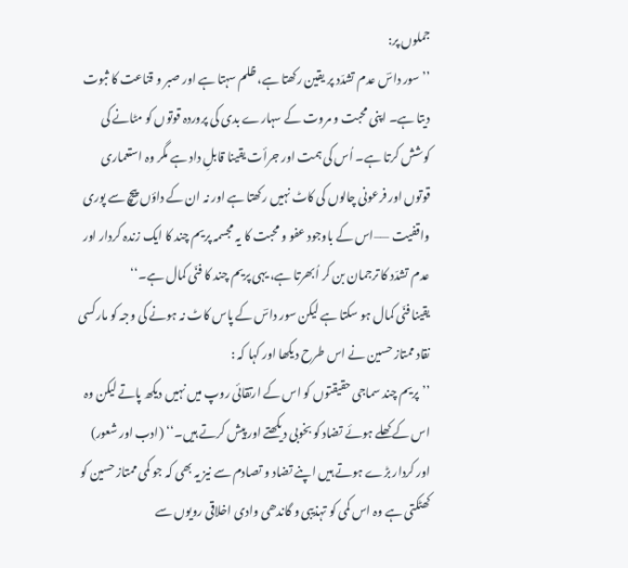جملوں پر:
’’سور داسؔ عدم تشدّد پر یقین رکھتا ہے، ظلم سہتا ہے اور صبر و قناعت کا ثبوت دیتا ہے۔ اپنی محبت و مروت کے سہارے بدی کی پروردہ قوتوں کو مٹانے کی کوشش کرتا ہے۔ اُس کی ہمت اور جرأت یقینا قابلِ داد ہے مگر وہ استعماری قوتوں اور فرعونی چالوں کی کاٹ نہیں رکھتا ہے اور نہ ان کے داؤں پیچ سے پوری واقفیت —–اس کے باوجود عفو و محبت کا یہ مجسمہ پریم چند کا ایک زندہ کردار اور عدم تشدّد کا ترجمان بن کر اُبھرتا ہے، یہی پریم چند کا فنّی کمال ہے۔‘‘
یقینا فنّی کمال ہو سکتا ہے لیکن سور داسؔ کے پاس کاٹ نہ ہونے کی وجہ کو مارکسی نقاد ممتاز حسین نے اس طرح دیکھا اور کہا کہ :
’’پریم چند سماجی حقیقتوں کو اس کے ارتقائی روپ میں نہیں دیکھ پاتے لیکن وہ اس کے کھلے ہوئے تضاد کو بخوبی دیکھتے اور پیش کرتے ہیں۔‘‘ (ادب اور شعور)
اور کردار بڑے ہوتے ہیں اپنے تضاد و تصادم سے نیز یہ بھی کہ جو کمی ممتاز حسین کو کھٹکتی ہے وہ اس کمی کو تہذیبی و گاندھی وادی اخلاقی رویوں سے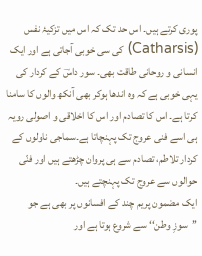پوری کرتے ہیں۔ اس حد تک کہ اس میں تزکیۂ نفس (Catharsis) کی سی خوبی آجاتی ہے اور ایک انسانی و روحانی طاقت بھی۔ سور داسؔ کے کردار کی یہی خوبی ہے کہ وہ اندھا ہوکر بھی آنکھ والوں کا سامنا کرتا ہے۔ اس کا تصادم اور اس کا اخلاقی و اصولی رویہ ہی اسے فنی عروج تک پہنچاتا ہے۔سماجی ناولوں کے کردار تلاطم، تصادم سے ہی پروان چڑھتے ہیں اور فنّی حوالوں سے عروج تک پہنچتے ہیں۔
ایک مضمون پریم چند کے افسانوں پر بھی ہے جو ’’سوزِ وطن‘‘ سے شروع ہوتا ہے اور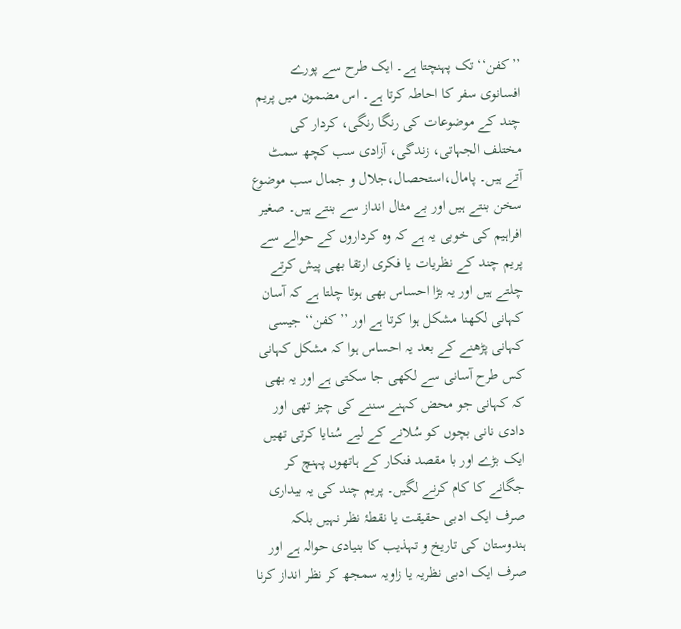’’کفن‘‘ تک پہنچتا ہے۔ ایک طرح سے پورے افسانوی سفر کا احاطہ کرتا ہے۔ اس مضمون میں پریم چند کے موضوعات کی رنگا رنگی، کردار کی مختلف الجہاتی، زندگی، آزادی سب کچھ سمٹ آتے ہیں۔ پامال،استحصال،جلال و جمال سب موضوع سخن بنتے ہیں اور بے مثال انداز سے بنتے ہیں۔ صغیر افراہیم کی خوبی یہ ہے کہ وہ کرداروں کے حوالے سے پریم چند کے نظریات یا فکری ارتقا بھی پیش کرتے چلتے ہیں اور یہ بڑا احساس بھی ہوتا چلتا ہے کہ آسان کہانی لکھنا مشکل ہوا کرتا ہے اور ’’کفن‘‘ جیسی کہانی پڑھنے کے بعد یہ احساس ہوا کہ مشکل کہانی کس طرح آسانی سے لکھی جا سکتی ہے اور یہ بھی کہ کہانی جو محض کہنے سننے کی چیز تھی اور دادی نانی بچوں کو سُلانے کے لیے سُنایا کرتی تھیں ایک بڑے اور با مقصد فنکار کے ہاتھوں پہنچ کر جگانے کا کام کرنے لگیں۔ پریم چند کی یہ بیداری صرف ایک ادبی حقیقت یا نقطۂ نظر نہیں بلکہ ہندوستان کی تاریخ و تہذیب کا بنیادی حوالہ ہے اور صرف ایک ادبی نظریہ یا زاویہ سمجھ کر نظر انداز کرنا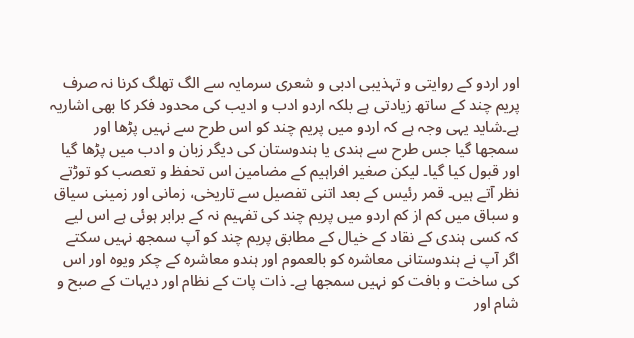اور اردو کے روایتی و تہذیبی ادبی و شعری سرمایہ سے الگ تھلگ کرنا نہ صرف پریم چند کے ساتھ زیادتی ہے بلکہ اردو ادب و ادیب کی محدود فکر کا بھی اشاریہ ہے۔شاید یہی وجہ ہے کہ اردو میں پریم چند کو اس طرح سے نہیں پڑھا اور سمجھا گیا جس طرح سے ہندی یا ہندوستان کی دیگر زبان و ادب میں پڑھا گیا اور قبول کیا گیا۔ لیکن صغیر افراہیم کے مضامین اس تحفظ و تعصب کو توڑتے نظر آتے ہیں۔ قمر رئیس کے بعد اتنی تفصیل سے تاریخی، زمانی اور زمینی سیاق و سباق میں کم از کم اردو میں پریم چند کی تفہیم نہ کے برابر ہوئی ہے اس لیے کہ کسی ہندی کے نقاد کے خیال کے مطابق پریم چند کو آپ سمجھ نہیں سکتے اگر آپ نے ہندوستانی معاشرہ کو بالعموم اور ہندو معاشرہ کے چکر ویوہ اور اس کی ساخت و بافت کو نہیں سمجھا ہے۔ ذات پات کے نظام اور دیہات کے صبح و شام اور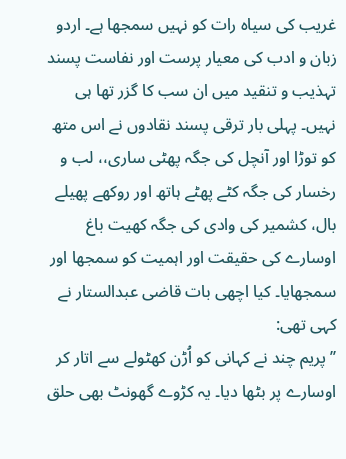غریب کی سیاہ رات کو نہیں سمجھا ہے۔ اردو زبان و ادب کی معیار پرست اور نفاست پسند تہذیب و تنقید میں ان سب کا گزر تھا ہی نہیں۔ پہلی بار ترقی پسند نقادوں نے اس متھ کو توڑا اور آنچل کی جگہ پھٹی ساری،، لب و رخسار کی جگہ کٹے پھٹے ہاتھ اور روکھے پھیلے بال، کشمیر کی وادی کی جگہ کھیت باغ اوسارے کی حقیقت اور اہمیت کو سمجھا اور سمجھایا۔ کیا اچھی بات قاضی عبدالستار نے کہی تھی:
’’پریم چند نے کہانی کو اُڑن کھٹولے سے اتار کر اوسارے پر بٹھا دیا۔ یہ کڑوے گھونٹ بھی حلق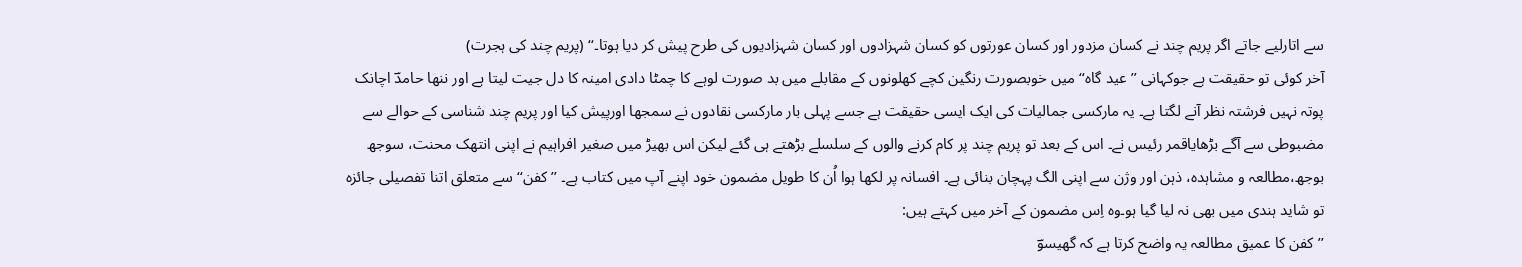سے اتارلیے جاتے اگر پریم چند نے کسان مزدور اور کسان عورتوں کو کسان شہزادوں اور کسان شہزادیوں کی طرح پیش کر دیا ہوتا۔‘‘ (پریم چند کی ہجرت)
آخر کوئی تو حقیقت ہے جوکہانی ’’عید گاہ‘‘ میں خوبصورت رنگین کچے کھلونوں کے مقابلے میں بد صورت لوہے کا چمٹا دادی امینہ کا دل جیت لیتا ہے اور ننھا حامدؔ اچانک پوتہ نہیں فرشتہ نظر آنے لگتا ہے۔ یہ مارکسی جمالیات کی ایک ایسی حقیقت ہے جسے پہلی بار مارکسی نقادوں نے سمجھا اورپیش کیا اور پریم چند شناسی کے حوالے سے مضبوطی سے آگے بڑھایاقمر رئیس نے۔ اس کے بعد تو پریم چند پر کام کرنے والوں کے سلسلے بڑھتے ہی گئے لیکن اس بھیڑ میں صغیر افراہیم نے اپنی انتھک محنت، سوجھ بوجھ،مطالعہ و مشاہدہ، ذہن اور وژن سے اپنی الگ پہچان بنائی ہے۔ افسانہ پر لکھا ہوا اُن کا طویل مضمون خود اپنے آپ میں کتاب ہے۔ ’’کفن‘‘ سے متعلق اتنا تفصیلی جائزہ تو شاید ہندی میں بھی نہ لیا گیا ہو۔وہ اِس مضمون کے آخر میں کہتے ہیں:
’’کفن کا عمیق مطالعہ یہ واضح کرتا ہے کہ گھیسوؔ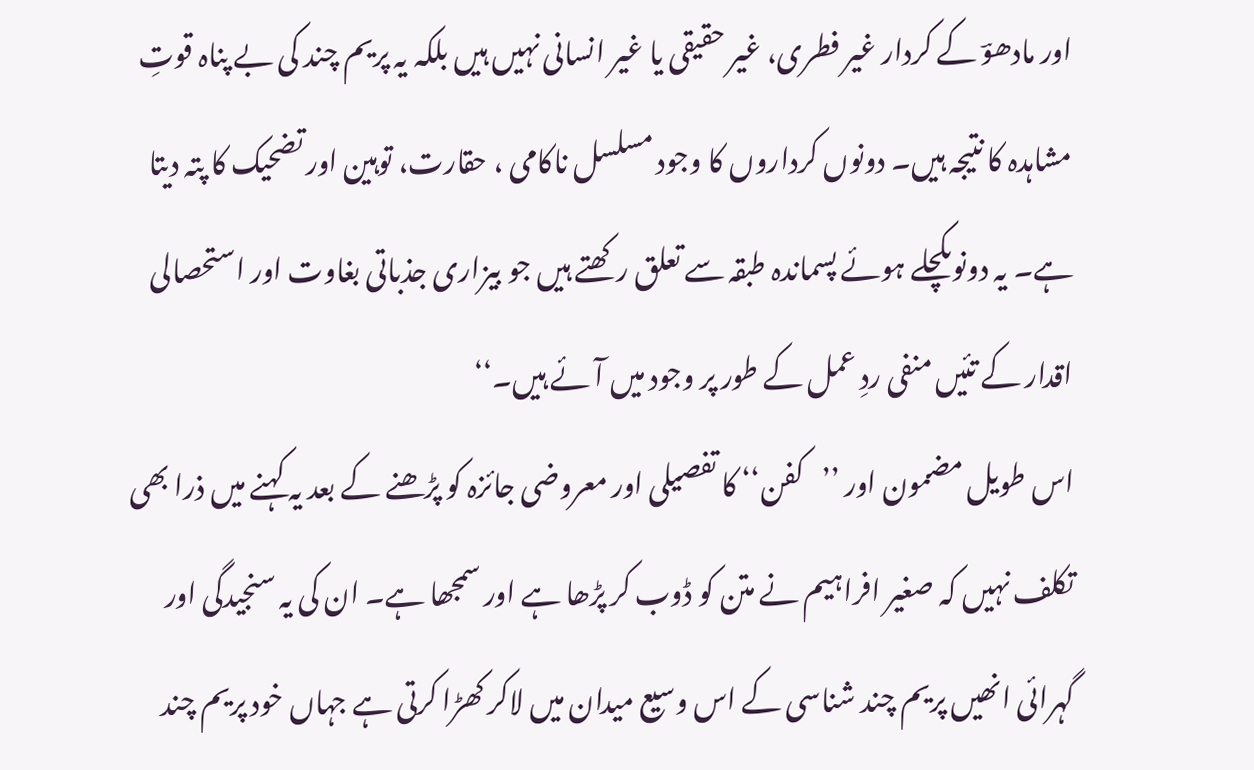اور مادھوؔ کے کردار غیر فطری، غیر حقیقی یا غیر انسانی نہیں ہیں بلکہ یہ پریم چند کی بے پناہ قوتِ مشاہدہ کا نتیجہ ہیں۔ دونوں کرداروں کا وجود مسلسل ناکامی ، حقارت، توہین اور تضحیک کا پتہ دیتا ہے۔ یہ دونوںکچلے ہوئے پسماندہ طبقہ سے تعلق رکھتے ہیں جو بیزاری جذباتی بغاوت اور استحصالی اقدار کے تئیں منفی ردِ عمل کے طور پر وجود میں آئے ہیں۔‘‘
اس طویل مضمون اور ’’کفن‘‘ کا تفصیلی اور معروضی جائزہ کو پڑھنے کے بعد یہ کہنے میں ذرا بھی تکلف نہیں کہ صغیر افراہیم نے متن کو ڈوب کر پڑھا ہے اور سمجھا ہے۔ ان کی یہ سنجیدگی اور گہرائی انھیں پریم چند شناسی کے اس وسیع میدان میں لاکر کھڑا کرتی ہے جہاں خود پریم چند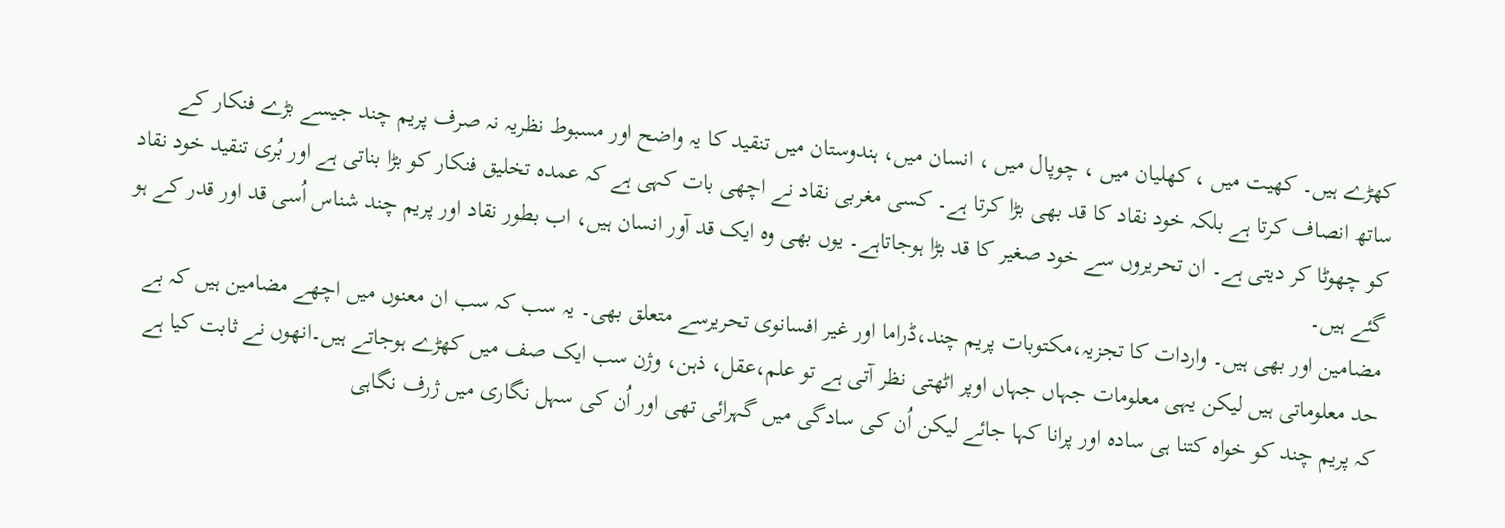کھڑے ہیں۔ کھیت میں ، کھلیان میں ، چوپال میں ، انسان میں، ہندوستان میں تنقید کا یہ واضح اور مسبوط نظریہ نہ صرف پریم چند جیسے بڑے فنکار کے ساتھ انصاف کرتا ہے بلکہ خود نقاد کا قد بھی بڑا کرتا ہے۔ کسی مغربی نقاد نے اچھی بات کہی ہے کہ عمدہ تخلیق فنکار کو بڑا بناتی ہے اور بُری تنقید خود نقاد کو چھوٹا کر دیتی ہے۔ ان تحریروں سے خود صغیر کا قد بڑا ہوجاتاہے۔ یوں بھی وہ ایک قد آور انسان ہیں، اب بطور نقاد اور پریم چند شناس اُسی قد اور قدر کے ہو گئے ہیں۔
مضامین اور بھی ہیں۔ واردات کا تجزیہ،مکتوبات پریم چند،ڈراما اور غیر افسانوی تحریرسے متعلق بھی۔ یہ سب کہ سب ان معنوں میں اچھے مضامین ہیں کہ بے حد معلوماتی ہیں لیکن یہی معلومات جہاں جہاں اوپر اٹھتی نظر آتی ہے تو علم،عقل، ذہن، وژن سب ایک صف میں کھڑے ہوجاتے ہیں۔انھوں نے ثابت کیا ہے کہ پریم چند کو خواہ کتنا ہی سادہ اور پرانا کہا جائے لیکن اُن کی سادگی میں گہرائی تھی اور اُن کی سہل نگاری میں ژرف نگاہی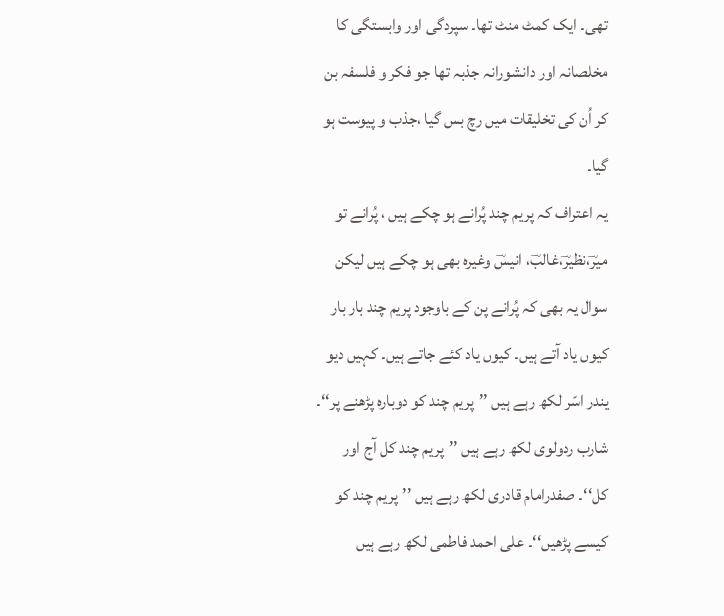تھی۔ ایک کمٹ منٹ تھا۔ سپردگی اور وابستگی کا مخلصانہ اور دانشورانہ جذبہ تھا جو فکر و فلسفہ بن کر اُن کی تخلیقات میں رچ بس گیا ،جذب و پیوست ہو گیا۔
یہ اعتراف کہ پریم چند پُرانے ہو چکے ہیں ، پُرانے تو میرؔ،نظیرؔ،غالبؔ، انیسؔ وغیرہ بھی ہو چکے ہیں لیکن سوال یہ بھی کہ پُرانے پن کے باوجود پریم چند بار بار کیوں یاد آتے ہیں۔ کیوں یاد کئے جاتے ہیں۔ کہیں دیو یندر اسّر لکھ رہے ہیں ’’پریم چند کو دوبارہ پڑھنے پر‘‘۔ شارب ردولوی لکھ رہے ہیں ’’پریم چند کل آج اور کل‘‘۔ صفدرامام قادری لکھ رہے ہیں ’’پریم چند کو کیسے پڑھیں‘‘۔ علی احمد فاطمی لکھ رہے ہیں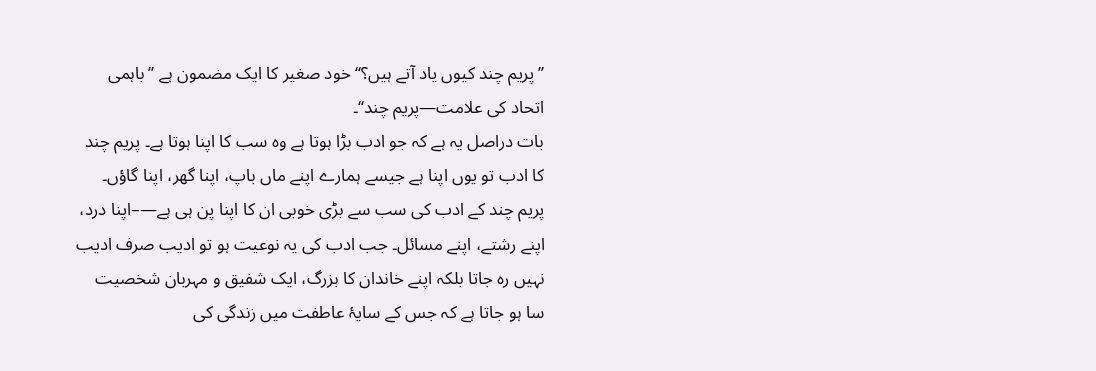’’پریم چند کیوں یاد آتے ہیں؟‘‘ خود صغیر کا ایک مضمون ہے ’’باہمی اتحاد کی علامت—پریم چند‘‘۔
بات دراصل یہ ہے کہ جو ادب بڑا ہوتا ہے وہ سب کا اپنا ہوتا ہے۔ پریم چند کا ادب تو یوں اپنا ہے جیسے ہمارے اپنے ماں باپ، اپنا گھر، اپنا گاؤں۔ پریم چند کے ادب کی سب سے بڑی خوبی ان کا اپنا پن ہی ہے—–اپنا درد، اپنے رشتے، اپنے مسائل۔ جب ادب کی یہ نوعیت ہو تو ادیب صرف ادیب نہیں رہ جاتا بلکہ اپنے خاندان کا بزرگ، ایک شفیق و مہربان شخصیت سا ہو جاتا ہے کہ جس کے سایۂ عاطفت میں زندگی کی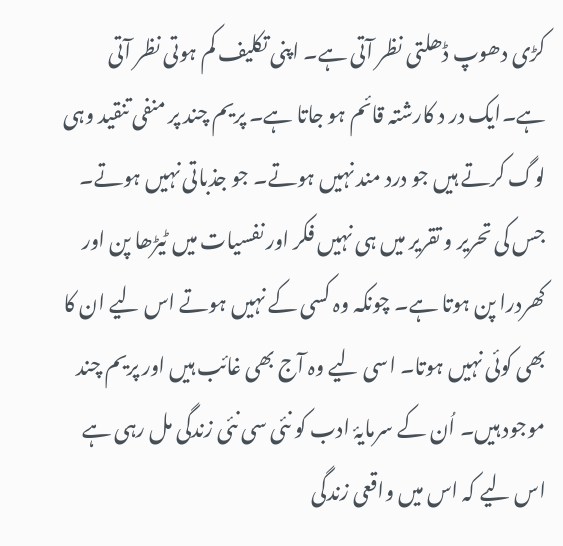کڑی دھوپ ڈھلتی نظر آتی ہے۔ اپنی تکلیف کم ہوتی نظر آتی ہے۔ایک در د کارشتہ قائم ہو جاتا ہے۔ پریم چند پر منفی تنقید وہی لوگ کرتے ہیں جو درد مند نہیں ہوتے۔ جو جذباتی نہیں ہوتے۔ جس کی تحریر و تقریر میں ہی نہیں فکر اور نفسیات میں ٹیڑھا پن اور کھردرا پن ہوتا ہے۔ چونکہ وہ کسی کے نہیں ہوتے اس لیے ان کا بھی کوئی نہیں ہوتا۔ اسی لیے وہ آج بھی غائب ہیں اور پریم چند موجود ہیں۔ اُن کے سرمایۂ ادب کو نئی سی نئی زندگی مل رہی ہے اس لیے کہ اس میں واقعی زندگی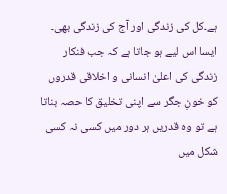ہے۔کل کی زندگی اور آج کی زندگی بھی۔ ایسا اس لیے ہو جاتا ہے کہ جب فنکار زندگی کی اعلیٰ انسانی و اخلاقی قدروں کو خونِ جگر سے اپنی تخلیق کا حصہ بناتا ہے تو وہ قدریں ہر دور میں کسی نہ کسی شکل میں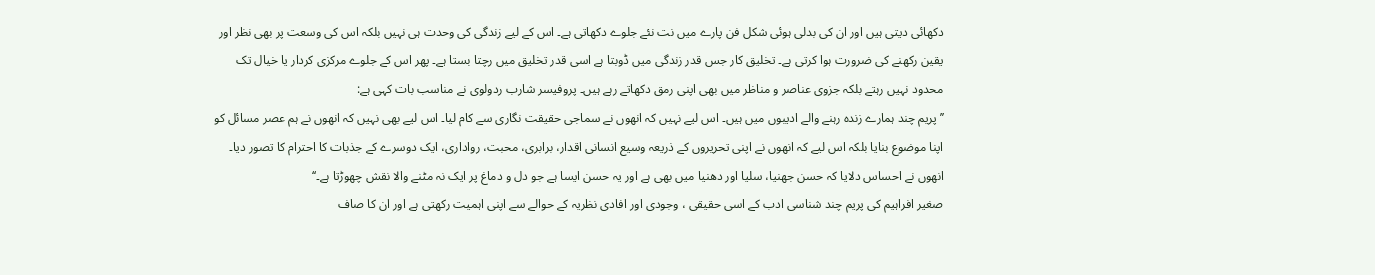دکھائی دیتی ہیں اور ان کی بدلی ہوئی شکل فن پارے میں نت نئے جلوے دکھاتی ہے۔ اس کے لیے زندگی کی وحدت ہی نہیں بلکہ اس کی وسعت پر بھی نظر اور یقین رکھنے کی ضرورت ہوا کرتی ہے۔ تخلیق کار جس قدر زندگی میں ڈوبتا ہے اسی قدر تخلیق میں رچتا بستا ہے۔ پھر اس کے جلوے مرکزی کردار یا خیال تک محدود نہیں رہتے بلکہ جزوی عناصر و مناظر میں بھی اپنی رمق دکھاتے رہے ہیں۔ پروفیسر شارب ردولوی نے مناسب بات کہی ہے:
’’پریم چند ہمارے زندہ رہنے والے ادیبوں میں ہیں۔ اس لیے نہیں کہ انھوں نے سماجی حقیقت نگاری سے کام لیا۔ اس لیے بھی نہیں کہ انھوں نے ہم عصر مسائل کو اپنا موضوع بنایا بلکہ اس لیے کہ انھوں نے اپنی تحریروں کے ذریعہ وسیع انسانی اقدار، برابری، محبت، رواداری، ایک دوسرے کے جذبات کا احترام کا تصور دیا۔ انھوں نے احساس دلایا کہ حسن جھنیا، سلیا اور دھنیا میں بھی ہے اور یہ حسن ایسا ہے جو دل و دماغ پر ایک نہ مٹنے والا نقش چھوڑتا ہے۔‘‘
صغیر افراہیم کی پریم چند شناسی ادب کے اسی حقیقی ، وجودی اور افادی نظریہ کے حوالے سے اپنی اہمیت رکھتی ہے اور ان کا صاف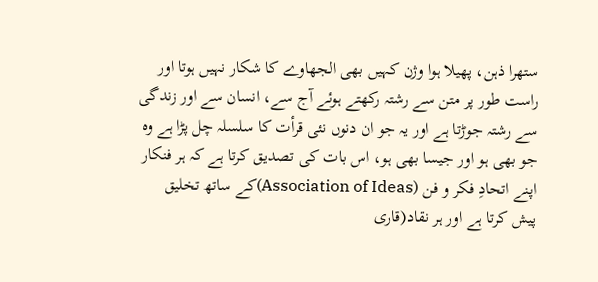ستھرا ذہن، پھیلا ہوا وژن کہیں بھی الجھاوے کا شکار نہیں ہوتا اور راست طور پر متن سے رشتہ رکھتے ہوئے آج سے، انسان سے اور زندگی سے رشتہ جوڑتا ہے اور یہ جو ان دنوں نئی قرأت کا سلسلہ چل پڑا ہے وہ جو بھی ہو اور جیسا بھی ہو، اس بات کی تصدیق کرتا ہے کہ ہر فنکار اپنے اتحادِ فکر و فن (Association of Ideas)کے ساتھ تخلیق پیش کرتا ہے اور ہر نقاد(قاری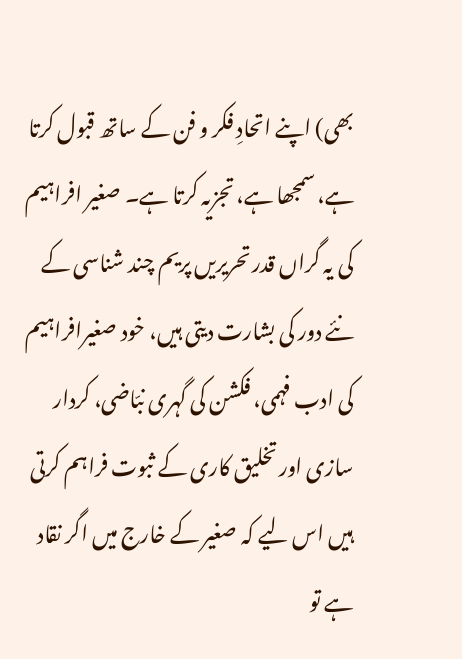بھی) اپنے اتحادِ فکر و فن کے ساتھ قبول کرتا ہے، سمجھا ہے، تجزیہ کرتا ہے۔ صغیر افراہیم کی یہ گراں قدر تحریریں پریم چند شناسی کے نئے دور کی بشارت دیتی ہیں، خود صغیرافراہیم کی ادب فہمی، فکشن کی گہری نبّاضی، کردار سازی اور تخلیق کاری کے ثبوت فراہم کرتی ہیں اس لیے کہ صغیر کے خارج میں اگر نقاد ہے تو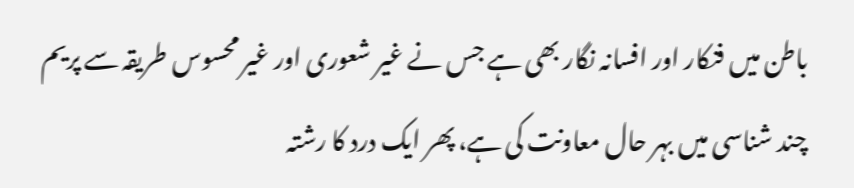باطن میں فنکار اور افسانہ نگار بھی ہے جس نے غیر شعوری اور غیر محسوس طریقہ سے پریم چند شناسی میں بہر حال معاونت کی ہے، پھر ایک درد کا رشتہ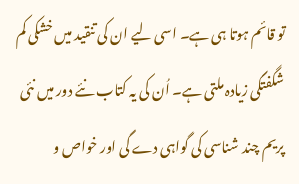تو قائم ہوتا ہی ہے۔ اسی لیے ان کی تنقید میں خشکی کم شگفتگی زیادہ ملتی ہے۔ اُن کی یہ کتاب نئے دور میں نئی پریم چند شناسی کی گواہی دے گی اور خواص و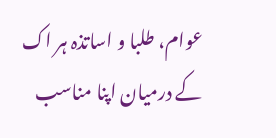عوام، طلبا و اساتذہ ہر اک کے درمیان اپنا مناسب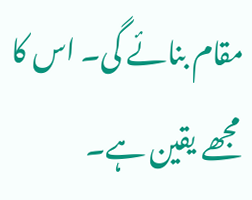مقام بنائے گی۔ اس کا مجھے یقین ہے۔